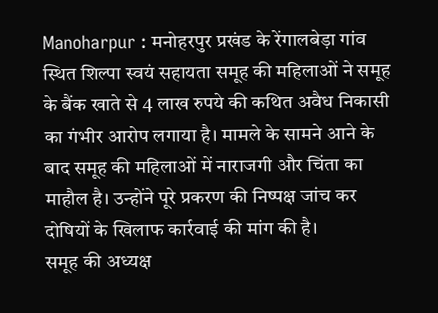Manoharpur : मनोहरपुर प्रखंड के रेंगालबेड़ा गांव स्थित शिल्पा स्वयं सहायता समूह की महिलाओं ने समूह के बैंक खाते से 4 लाख रुपये की कथित अवैध निकासी का गंभीर आरोप लगाया है। मामले के सामने आने के बाद समूह की महिलाओं में नाराजगी और चिंता का माहौल है। उन्होंने पूरे प्रकरण की निष्पक्ष जांच कर दोषियों के खिलाफ कार्रवाई की मांग की है।
समूह की अध्यक्ष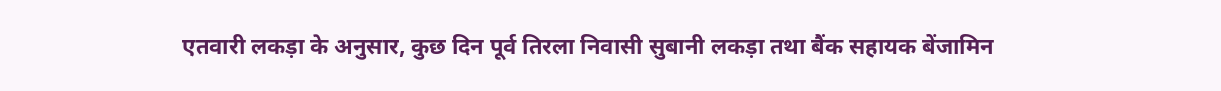एतवारी लकड़ा के अनुसार, कुछ दिन पूर्व तिरला निवासी सुबानी लकड़ा तथा बैंक सहायक बेंजामिन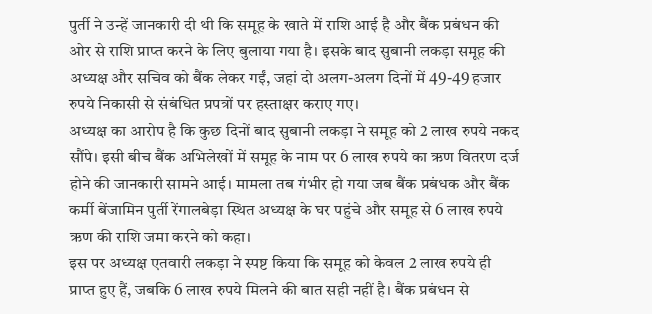पुर्ती ने उन्हें जानकारी दी थी कि समूह के खाते में राशि आई है और बैंक प्रबंधन की ओर से राशि प्राप्त करने के लिए बुलाया गया है। इसके बाद सुबानी लकड़ा समूह की अध्यक्ष और सचिव को बैंक लेकर गईं, जहां दो अलग-अलग दिनों में 49-49 हजार रुपये निकासी से संबंधित प्रपत्रों पर हस्ताक्षर कराए गए।
अध्यक्ष का आरोप है कि कुछ दिनों बाद सुबानी लकड़ा ने समूह को 2 लाख रुपये नकद सौंपे। इसी बीच बैंक अभिलेखों में समूह के नाम पर 6 लाख रुपये का ऋण वितरण दर्ज होने की जानकारी सामने आई। मामला तब गंभीर हो गया जब बैंक प्रबंधक और बैंक कर्मी बेंजामिन पुर्ती रेंगालबेड़ा स्थित अध्यक्ष के घर पहुंचे और समूह से 6 लाख रुपये ऋण की राशि जमा करने को कहा।
इस पर अध्यक्ष एतवारी लकड़ा ने स्पष्ट किया कि समूह को केवल 2 लाख रुपये ही प्राप्त हुए हैं, जबकि 6 लाख रुपये मिलने की बात सही नहीं है। बैंक प्रबंधन से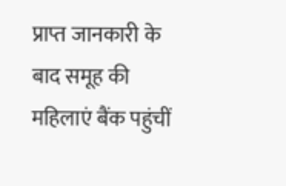प्राप्त जानकारी के बाद समूह की महिलाएं बैंक पहुंचीं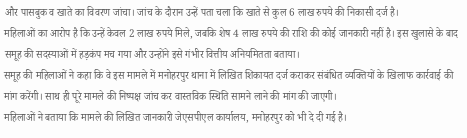और पासबुक व खाते का विवरण जांचा। जांच के दौरान उन्हें पता चला कि खाते से कुल 6 लाख रुपये की निकासी दर्ज है।
महिलाओं का आरोप है कि उन्हें केवल 2 लाख रुपये मिले, जबकि शेष 4 लाख रुपये की राशि की कोई जानकारी नहीं है। इस खुलासे के बाद समूह की सदस्याओं में हड़कंप मच गया और उन्होंने इसे गंभीर वित्तीय अनियमितता बताया।
समूह की महिलाओं ने कहा कि वे इस मामले में मनोहरपुर थाना में लिखित शिकायत दर्ज कराकर संबंधित व्यक्तियों के खिलाफ कार्रवाई की मांग करेंगी। साथ ही पूरे मामले की निष्पक्ष जांच कर वास्तविक स्थिति सामने लाने की मांग की जाएगी।
महिलाओं ने बताया कि मामले की लिखित जानकारी जेएसपीएल कार्यालय, मनोहरपुर को भी दे दी गई है।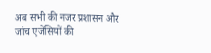अब सभी की नजर प्रशासन और जांच एजेंसियों की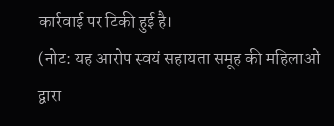कार्रवाई पर टिकी हुई है।
(नोट: यह आरोप स्वयं सहायता समूह की महिलाओं द्वारा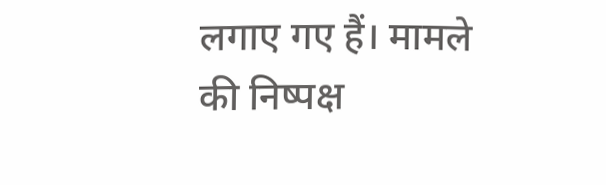लगाए गए हैं। मामले की निष्पक्ष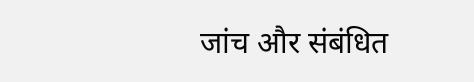जांच और संबंधित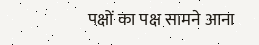पक्षों का पक्ष सामने आना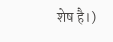शेष है।)